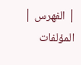| الفهرس | المؤلفات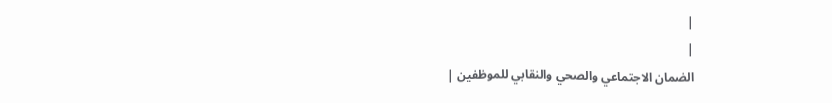|
|
الضمان الاجتماعي والصحي والنقابي للموظفين |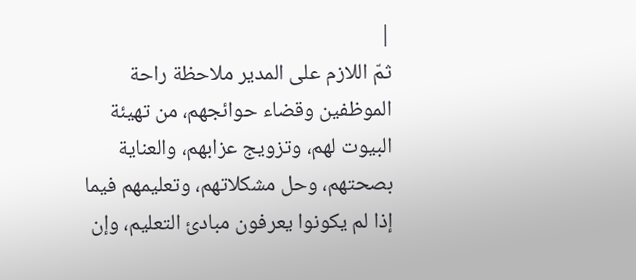|
ثمّ اللازم على المدير ملاحظة راحة الموظفين وقضاء حوائجهم، من تهيئة البيوت لهم، وتزويج عزابهم، والعناية بصحتهم، وحل مشكلاتهم، وتعليمهم فيما إذا لم يكونوا يعرفون مبادئ التعليم، وإن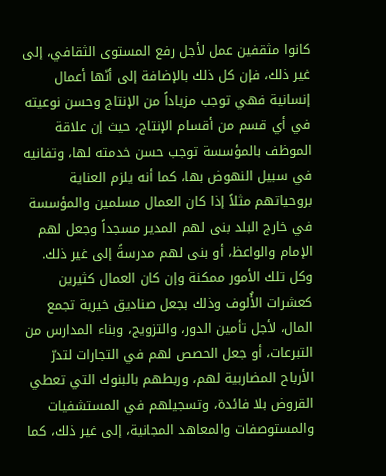كانوا مثقفين عمل لأجل رفع المستوى الثقافي، إلى غير ذلك، فإن كل ذلك بالإضافة إلى أنّها أعمال إنسانية فهي توجب مزياداً من الإنتاج وحسن نوعيته في أي قسم من أقسام الإنتاج، حيث إن علاقة الموظف بالمؤسسة توجب حسن خدمته لها، وتفانيه في سبيل النهوض بها، كما أنه يلزم العناية بروحياتهم مثلاً إذا كان العمال مسلمين والمؤسسة في خارج البلد بنى لهم المدير مسجداً وجعل لهم الإمام والواعظ، أو بنى لهم مدرسةً إلى غير ذلك. وكل تلك الأمور ممكنة وإن كان العمال كثيرين كعشرات الأُلوف وذلك بجعل صناديق خيرية تجمع المال، لأجل تأمين الدور، والتزويج، وبناء المدارس من التبرعات، أو جعل الحصص لهم في التجارات لتدرّ الأرباح المضاربية لهم، وربطهم بالبنوك التي تعطي القروض بلا فائدة، وتسجيلهم في المستشفيات والمستوصفات والمعاهد المجانية، إلى غير ذلك، كما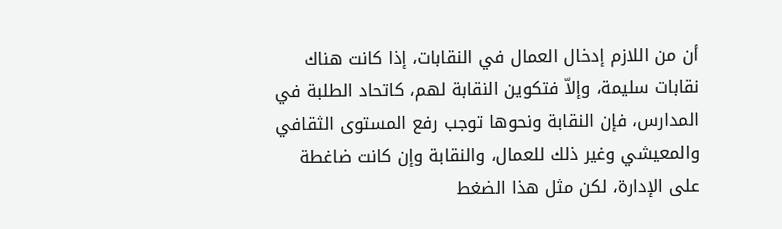أن من اللازم إدخال العمال في النقابات، إذا كانت هناك نقابات سليمة، وإلاّ فتكوين النقابة لهم، كاتحاد الطلبة في المدارس، فإن النقابة ونحوها توجب رفع المستوى الثقافي والمعيشي وغير ذلك للعمال، والنقابة وإن كانت ضاغطة على الإدارة، لكن مثل هذا الضغط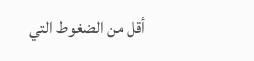أقل من الضغوط التي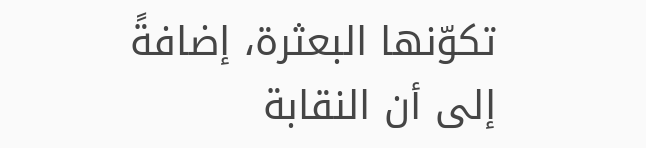تكوّنها البعثرة، إضافةً إلى أن النقابة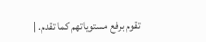تقوم برفع مستوياتهم كما تقدم. |